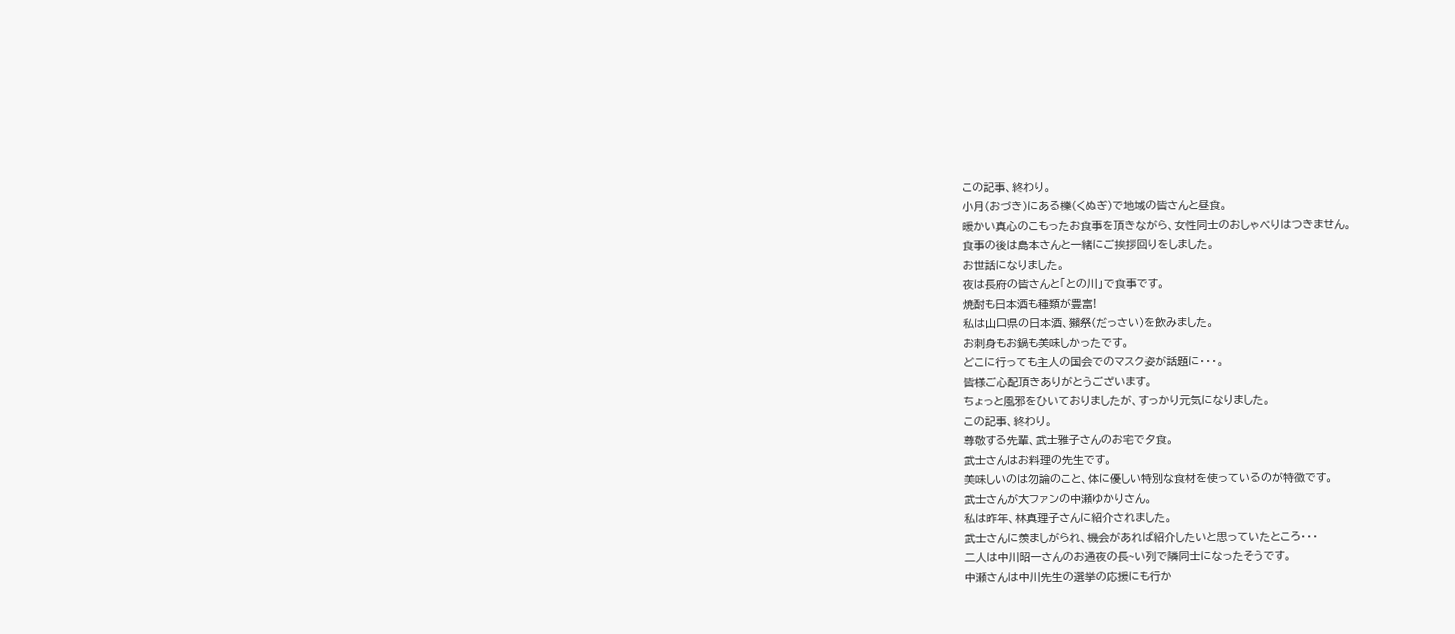この記事、終わり。
小月(おづき)にある櫟(くぬぎ)で地域の皆さんと昼食。
暖かい真心のこもったお食事を頂きながら、女性同士のおしゃべりはつきません。
食事の後は島本さんと一緒にご挨拶回りをしました。
お世話になりました。
夜は長府の皆さんと「との川」で食事です。
焼酎も日本酒も種類が豊富!
私は山口県の日本酒、獺祭(だっさい)を飲みました。
お刺身もお鍋も美味しかったです。
どこに行っても主人の国会でのマスク姿が話題に・・・。
皆様ご心配頂きありがとうございます。
ちょっと風邪をひいておりましたが、すっかり元気になりました。
この記事、終わり。
尊敬する先輩、武士雅子さんのお宅で夕食。
武士さんはお料理の先生です。
美味しいのは勿論のこと、体に優しい特別な食材を使っているのが特徴です。
武士さんが大ファンの中瀬ゆかりさん。
私は昨年、林真理子さんに紹介されました。
武士さんに羨ましがられ、機会があれば紹介したいと思っていたところ・・・
二人は中川昭一さんのお通夜の長~い列で隣同士になったそうです。
中瀬さんは中川先生の選挙の応援にも行か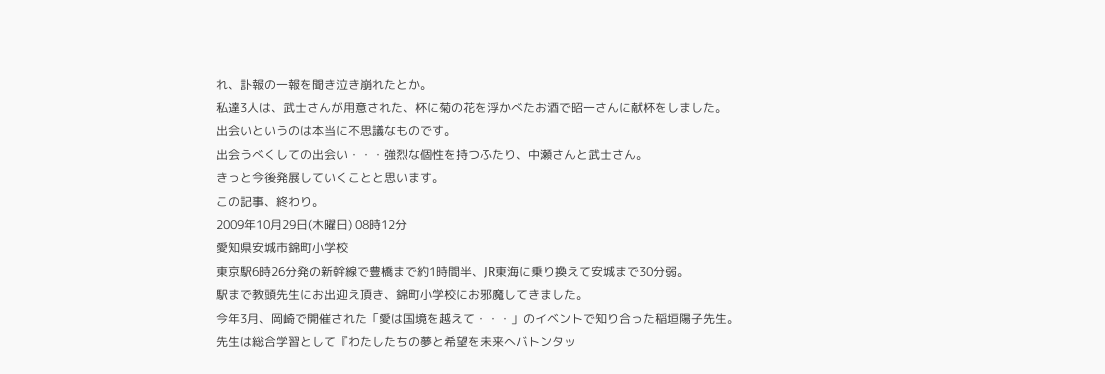れ、訃報の一報を聞き泣き崩れたとか。
私達3人は、武士さんが用意された、杯に菊の花を浮かべたお酒で昭一さんに献杯をしました。
出会いというのは本当に不思議なものです。
出会うべくしての出会い・・・強烈な個性を持つふたり、中瀬さんと武士さん。
きっと今後発展していくことと思います。
この記事、終わり。
2009年10月29日(木曜日) 08時12分
愛知県安城市錦町小学校
東京駅6時26分発の新幹線で豊橋まで約1時間半、JR東海に乗り換えて安城まで30分弱。
駅まで教頭先生にお出迎え頂き、錦町小学校にお邪魔してきました。
今年3月、岡崎で開催された「愛は国境を越えて・・・」のイベントで知り合った稲垣陽子先生。
先生は総合学習として『わたしたちの夢と希望を未来へバトンタッ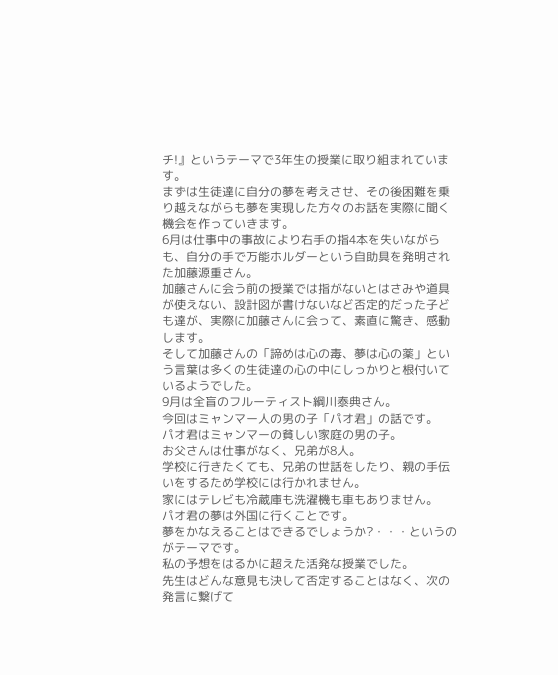チ!』というテーマで3年生の授業に取り組まれています。
まずは生徒達に自分の夢を考えさせ、その後困難を乗り越えながらも夢を実現した方々のお話を実際に聞く機会を作っていきます。
6月は仕事中の事故により右手の指4本を失いながらも、自分の手で万能ホルダーという自助具を発明された加藤源重さん。
加藤さんに会う前の授業では指がないとはさみや道具が使えない、設計図が書けないなど否定的だった子ども達が、実際に加藤さんに会って、素直に驚き、感動します。
そして加藤さんの「諦めは心の毒、夢は心の薬」という言葉は多くの生徒達の心の中にしっかりと根付いているようでした。
9月は全盲のフルーティスト綱川泰典さん。
今回はミャンマー人の男の子「パオ君」の話です。
パオ君はミャンマーの貧しい家庭の男の子。
お父さんは仕事がなく、兄弟が8人。
学校に行きたくても、兄弟の世話をしたり、親の手伝いをするため学校には行かれません。
家にはテレビも冷蔵庫も洗濯機も車もありません。
パオ君の夢は外国に行くことです。
夢をかなえることはできるでしょうか?・・・というのがテーマです。
私の予想をはるかに超えた活発な授業でした。
先生はどんな意見も決して否定することはなく、次の発言に繋げて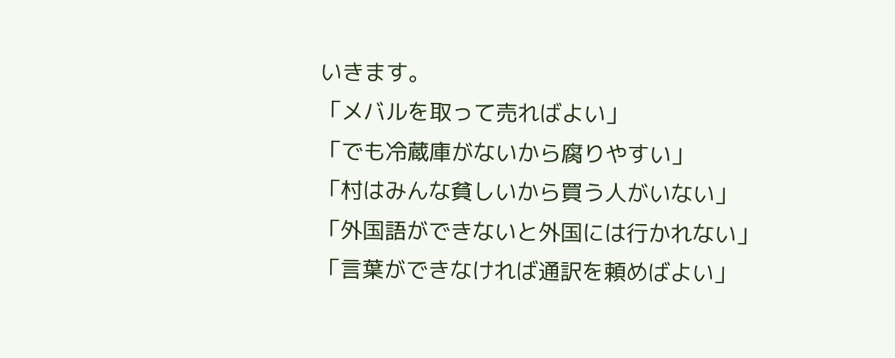いきます。
「メバルを取って売ればよい」
「でも冷蔵庫がないから腐りやすい」
「村はみんな貧しいから買う人がいない」
「外国語ができないと外国には行かれない」
「言葉ができなければ通訳を頼めばよい」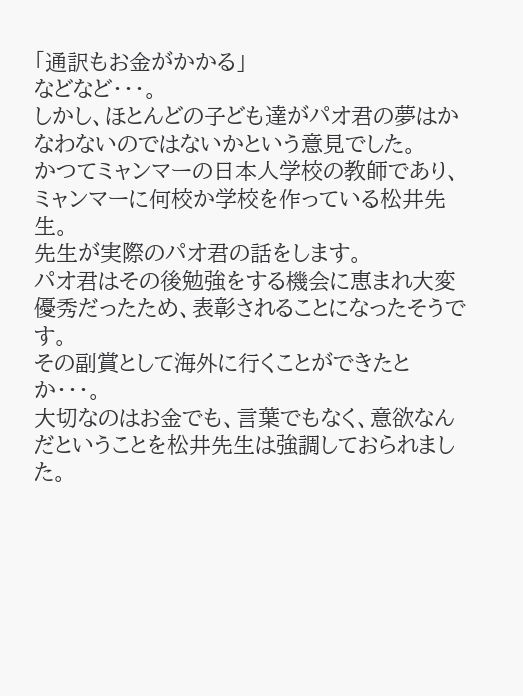「通訳もお金がかかる」
などなど・・・。
しかし、ほとんどの子ども達がパオ君の夢はかなわないのではないかという意見でした。
かつてミャンマーの日本人学校の教師であり、ミャンマーに何校か学校を作っている松井先生。
先生が実際のパオ君の話をします。
パオ君はその後勉強をする機会に恵まれ大変優秀だったため、表彰されることになったそうです。
その副賞として海外に行くことができたとか・・・。
大切なのはお金でも、言葉でもなく、意欲なんだということを松井先生は強調しておられました。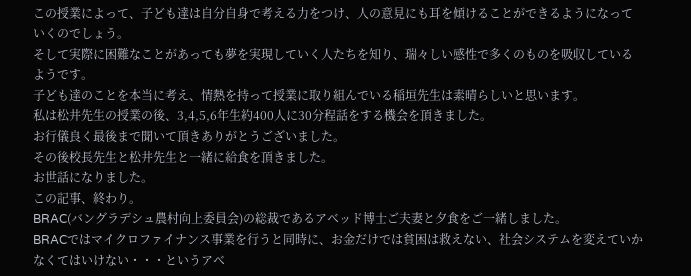この授業によって、子ども達は自分自身で考える力をつけ、人の意見にも耳を傾けることができるようになっていくのでしょう。
そして実際に困難なことがあっても夢を実現していく人たちを知り、瑞々しい感性で多くのものを吸収しているようです。
子ども達のことを本当に考え、情熱を持って授業に取り組んでいる稲垣先生は素晴らしいと思います。
私は松井先生の授業の後、3,4,5,6年生約400人に30分程話をする機会を頂きました。
お行儀良く最後まで聞いて頂きありがとうございました。
その後校長先生と松井先生と一緒に給食を頂きました。
お世話になりました。
この記事、終わり。
BRAC(バングラデシュ農村向上委員会)の総裁であるアベッド博士ご夫妻と夕食をご一緒しました。
BRACではマイクロファイナンス事業を行うと同時に、お金だけでは貧困は救えない、社会システムを変えていかなくてはいけない・・・というアベ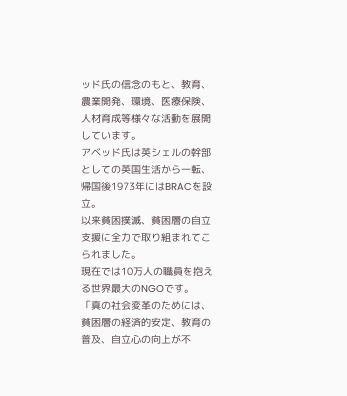ッド氏の信念のもと、教育、農業開発、環境、医療保険、人材育成等様々な活動を展開しています。
アベッド氏は英シェルの幹部としての英国生活から一転、帰国後1973年にはBRACを設立。
以来貧困撲滅、貧困層の自立支援に全力で取り組まれてこられました。
現在では10万人の職員を抱える世界最大のNGOです。
「真の社会変革のためには、貧困層の経済的安定、教育の普及、自立心の向上が不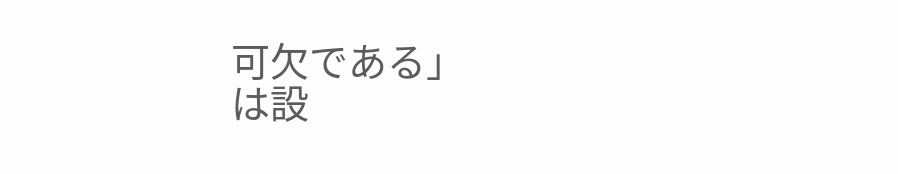可欠である」
は設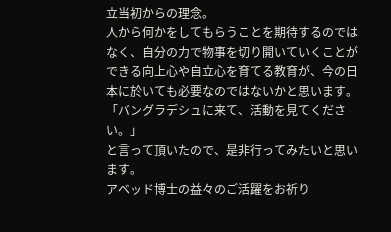立当初からの理念。
人から何かをしてもらうことを期待するのではなく、自分の力で物事を切り開いていくことができる向上心や自立心を育てる教育が、今の日本に於いても必要なのではないかと思います。
「バングラデシュに来て、活動を見てください。」
と言って頂いたので、是非行ってみたいと思います。
アベッド博士の益々のご活躍をお祈り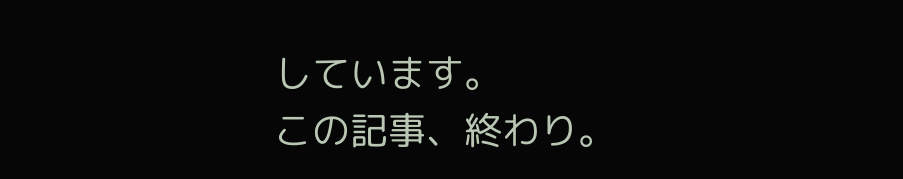しています。
この記事、終わり。